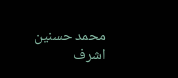محمد حسنین اشرف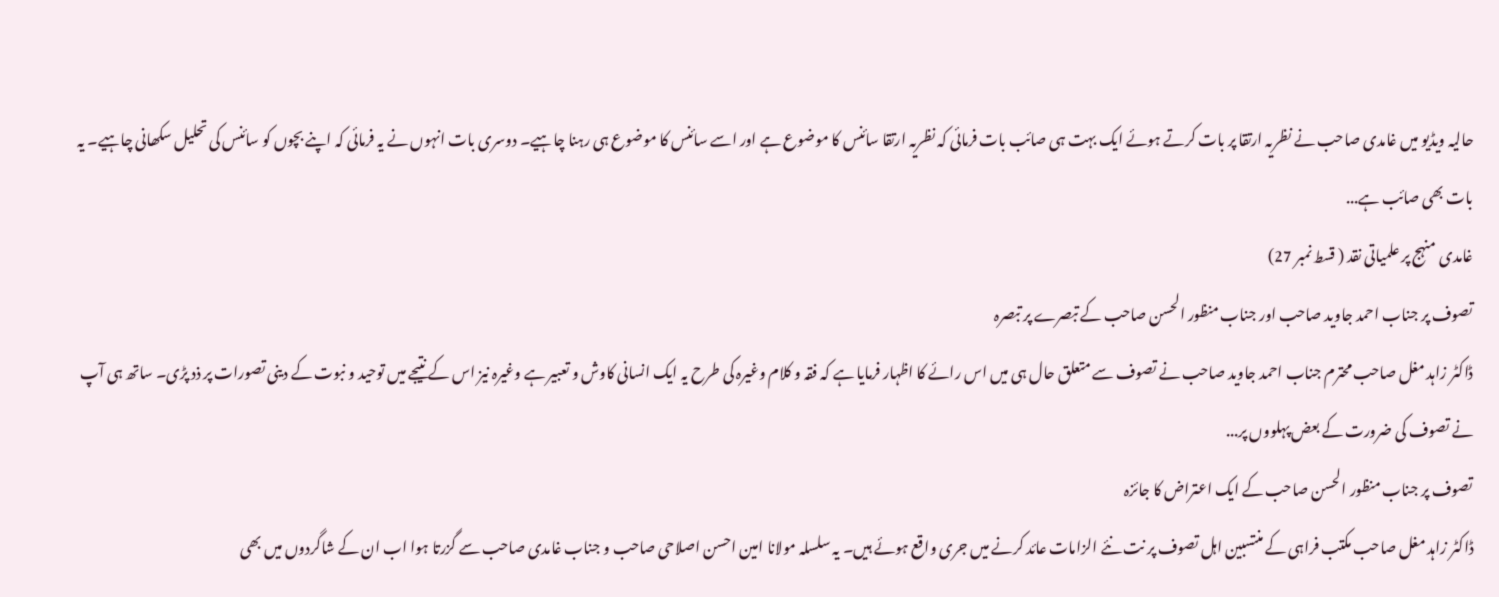حالیہ ویڈیو میں غامدی صاحب نے نظریہ ارتقا پر بات کرتے ہوئے ایک بہت ہی صائب بات فرمائی کہ نظریہ ارتقا سائنس کا موضوع ہے اور اسے سائنس کا موضوع ہی رہنا چاہیے۔ دوسری بات انہوں نے یہ فرمائی کہ اپنے بچوں کو سائنس کی تحلیل سکھانی چاہیے۔ یہ بات بھی صائب ہے...
غامدی منہج پر علمیاتی نقد ( قسط نمبر 27)
تصوف پر جناب احمد جاوید صاحب اور جناب منظور الحسن صاحب کے تبصرے پر تبصرہ
ڈاکٹر زاہد مغل صاحب محترم جناب احمد جاوید صاحب نے تصوف سے متعلق حال ہی میں اس رائے کا اظہار فرمایا ہے کہ فقہ و کلام وغیرہ کی طرح یہ ایک انسانی کاوش و تعبیر ہے وغیرہ نیز اس کے نتیجے میں توحید و نبوت کے دینی تصورات پر ذد پڑی۔ ساتھ ہی آپ نے تصوف کی ضرورت کے بعض پہلووں پر...
تصوف پر جناب منظور الحسن صاحب کے ایک اعتراض کا جائزہ
ڈاکٹر زاہد مغل صاحب مکتب فراہی کے منتسبین اہل تصوف پر نت نئے الزامات عائد کرنے میں جری واقع ہوئے ہیں۔ یہ سلسلہ مولانا امین احسن اصلاحی صاحب و جناب غامدی صاحب سے گزرتا ہوا اب ان کے شاگردوں میں بھی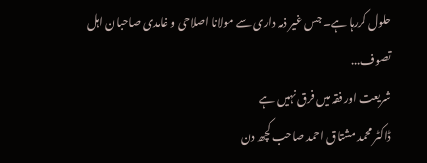حلول کررہا ہے۔ جس غیر ذمہ داری سے مولانا اصلاحی و غامدی صاحبان اہل تصوف...
شریعت اور فقہ میں فرق نہیں ہے
ڈاکٹر محمد مشتاق احمد صاحب کچھ دن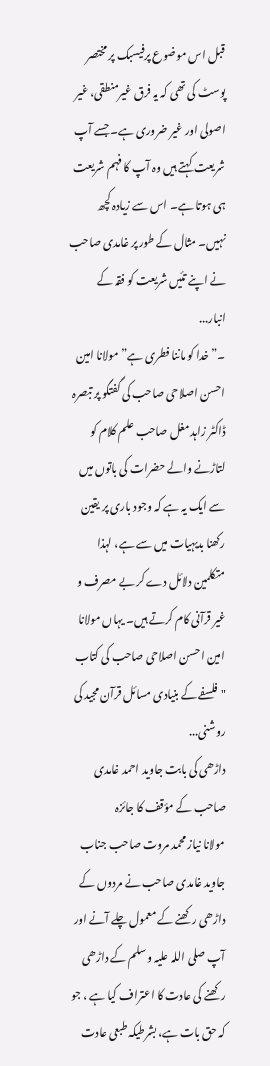قبل اس موضوع پرفیسبک پر مختصر پوسٹ کی تھی کہ یہ فرق غیرمنطقی، غیر اصولی اور غیر ضروری ہے۔ جسے آپ شریعت کہتے ہیں وہ آپ کا فہم شریعت ہی ہوتا ہے۔ اس سے زیادہ کچھ نہیں۔ مثال کے طور پر غامدی صاحب نے اپنے تئیں شریعت کو فقہ کے انبار...
۔”خدا کو ماننا فطری ہے” مولانا امین احسن اصلاحی صاحب کی گفتگو پر تبصرہ
ڈاکٹر زاہد مغل صاحب علم کلام کو لتاڑنے والے حضرات کی باتوں میں سے ایک یہ ہے کہ وجود باری پر یقین رکھنا بدیہیات میں سے ہے، لہذا متکلمین دلائل دے کر بے مصرف و غیر قرآنی کام کرتے ہیں۔ یہاں مولانا امین احسن اصلاحی صاحب کی کتاب "فلسفے کے بنیادی مسائل قرآن مجید کی روشنی...
داڑھی کی بابت جاوید احمد غامدی صاحب کے مؤقف کا جائزہ
مولانا نیاز محمد مروت صاحب جناب جاوید غامدی صاحب نے مردوں کے داڑھی رکھنے کے معمول چلے آنے اور آپ صلی اللہ علیہ وسلم کے داڑھی رکھنے کی عادت کا اعتراف کیا ہے ، جو کہ حق بات ہے، بشرطیکہ طبعی عادت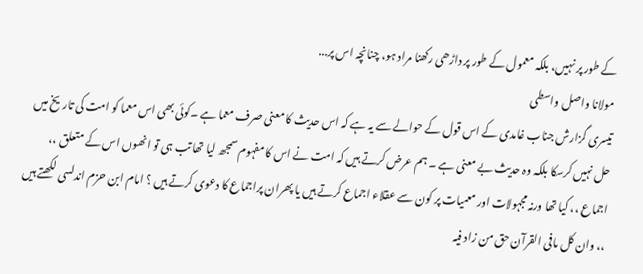کے طور پر نہیں، بلکہ معمول کے طور پر داڑھی رکھنا مراد ہو، چنانچہ اس پر...
مولانا واصل واسطی
تیسری گزارش جناب غامدی کے اس قول کے حوالے سے یہ ہے کہ اس حدیث کا معنی صرف معما ہے ۔کوئی بھی اس معما کو امت کی تاریخ میں حل نہیں کرسکا بلکہ وہ حدیث بے معنی ہے ۔ ہم عرض کرتے ہیں کہ امت نے اس کا مفہوم سمجھ لیا تھا تب ہی تو انھوں اس کے متعلق ،، اجماع ،، کیا تھا ورنہ مجہولات اور معمیات پر کون سے عقلاء اجماع کرتے ہیں یا پھران پراجماع کا دعوی کرتے ہیں ؟ امام ابن حزم اندلسی لکھتے ہیں ،، وان کل مافی القرآن حق من زاد فیہ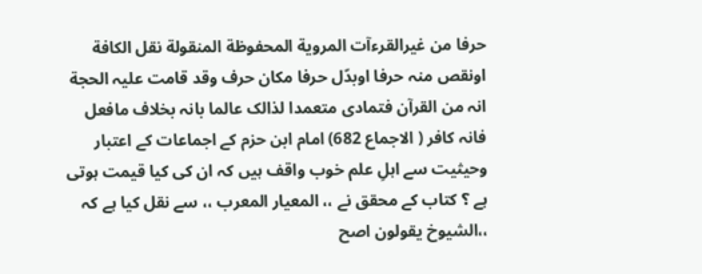حرفا من غیرالقرءآت المرویة المحفوظة المنقولة نقل الکافة اونقص منہ حرفا اوبدّل حرفا مکان حرف وقد قامت علیہ الحجة انہ من القرآن فتمادی متعمدا لذالک عالما بانہ بخلاف مافعل فانہ کافر ( الاجماع 682) امام ابن حزم کے اجماعات کے اعتبار وحیثیت سے اہلِ علم خوب واقف ہیں کہ ان کی کیا قیمت ہوتی ہے ؟ کتاب کے محقق نے ،، المعیار المعرب ،، سے نقل کیا ہے کہ ،،الشیوخ یقولون اصح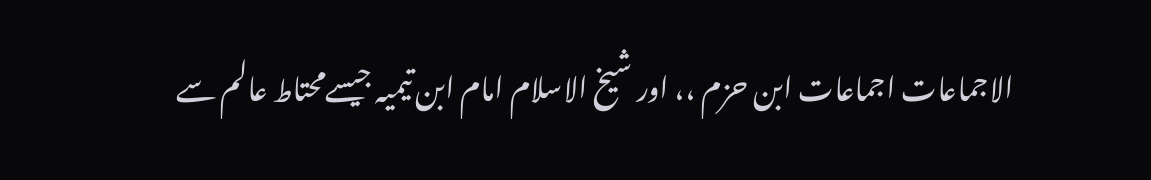الاجماعات اجماعات ابن حزم ،، اور شیخ الاسلام امام ابن تیمیہ جیسےمحتاط عالم سے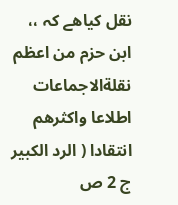نقل کیاھے کہ ،، ابن حزم من اعظم نقلةالاجماعات اطلاعا واکثرھم انتقادا ( الرد الکبیر ج 2 ص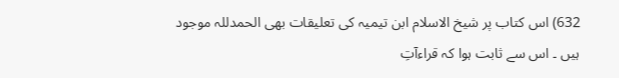632) اس کتاب پر شیخ الاسلام ابن تیمیہ کی تعلیقات بھی الحمدللہ موجود ہیں ۔ اس سے ثابت ہوا کہ قراءآتِ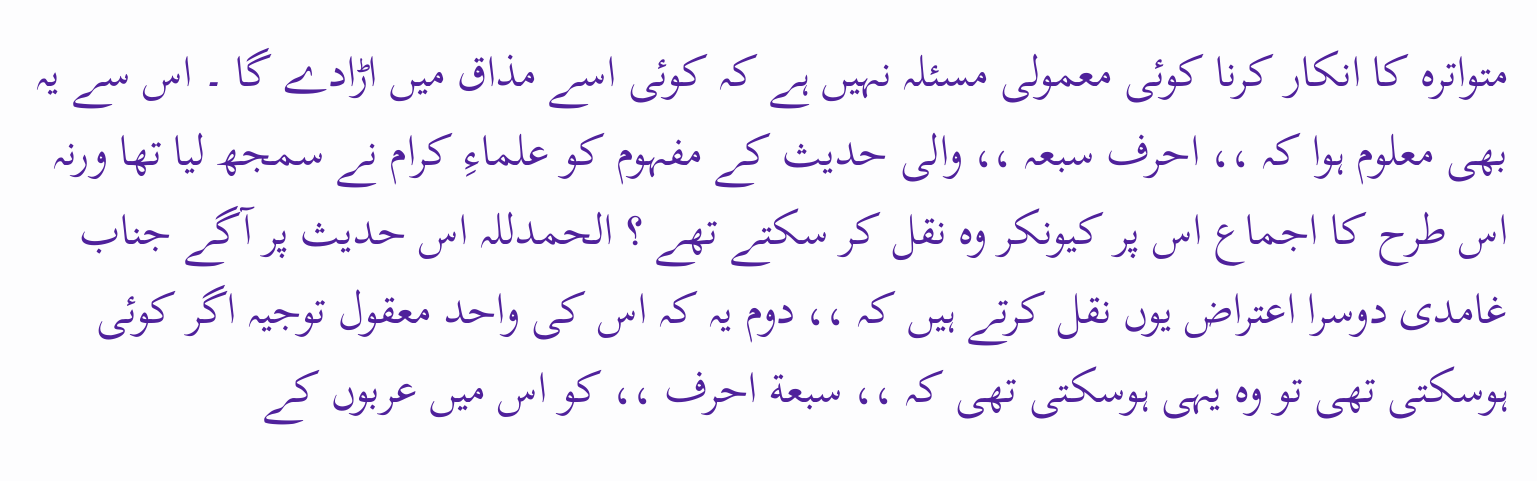متواترہ کا انکار کرنا کوئی معمولی مسئلہ نہیں ہے کہ کوئی اسے مذاق میں اڑادے گا ۔ اس سے یہ بھی معلوم ہوا کہ ،، احرف سبعہ ،، والی حدیث کے مفہوم کو علماءِ کرام نے سمجھ لیا تھا ورنہ اس طرح کا اجماع اس پر کیونکر وہ نقل کر سکتے تھے ؟ الحمدللہ اس حدیث پر آگے جناب غامدی دوسرا اعتراض یوں نقل کرتے ہیں کہ ،، دوم یہ کہ اس کی واحد معقول توجیہ اگر کوئی ہوسکتی تھی تو وہ یہی ہوسکتی تھی کہ ،، سبعة احرف ،، کو اس میں عربوں کے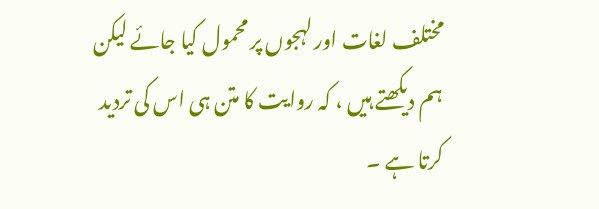مختلف لغات اور لہجوں پر محمول کیا جائے لیکن ہم دیکھتے ہیں ، کہ روایت کا متن ہی اس کی تردید کرتا ہے ۔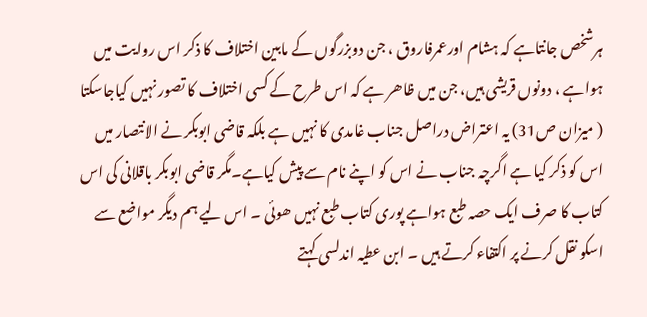ہرشخص جانتاہے کہ ہشام اورعمرفاروق ، جن دوبزرگوں کے مابین اختلاف کا ذکر اس روایت میں ہواہے ، دونوں قریشی ہیں، جن میں ظاھر ہے کہ اس طرح کے کسی اختلاف کا تصور نہیں کیاجاسکتا ( میزان ص31) یہ اعتراض دراصل جناب غامدی کا نہیں ہے بلکہ قاضی ابوبکر نے الانتصار میں اس کو ذکر کیا ہے اگرچہ جناب نے اس کو اپنے نام سے پیش کیاہے۔مگر قاضی ابوبکر باقلانی کی اس کتاب کا صرف ایک حصہ طبع ہواہے پوری کتاب طبع نہیں ھوئی ۔ اس لیے ہم دیگر مواضع سے اسکو نقل کرنے پر اکتفاء کرتے ہیں ۔ ابن عطیہ اندلسی کہتے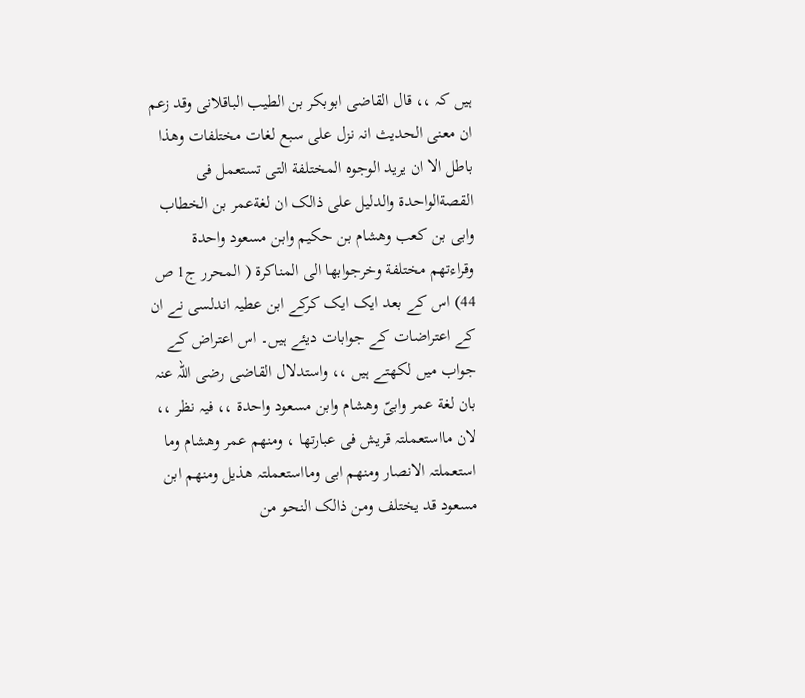ہیں کہ ،، قال القاضی ابوبکر بن الطیب الباقلانی وقد زعم ان معنی الحدیث انہ نزل علی سبع لغات مختلفات وھذا باطل الا ان یرید الوجوہ المختلفة التی تستعمل فی القصةالواحدة والدلیل علی ذالک ان لغةعمر بن الخطاب وابی بن کعب وھشام بن حکیم وابن مسعود واحدة وقراءتھم مختلفة وخرجوابھا الی المناکرة ( المحرر ج1 ص 44) اس کے بعد ایک ایک کرکے ابن عطیہ اندلسی نے ان کے اعتراضات کے جوابات دیئے ہیں۔ اس اعتراض کے جواب میں لکھتے ہیں ،، واستدلال القاضی رضی اللہ عنہ بان لغة عمر وابیّ وھشام وابن مسعود واحدة ،، فیہ نظر ،، لان مااستعملتہ قریش فی عبارتھا ، ومنھم عمر وھشام وما استعملتہ الانصار ومنھم ابی ومااستعملتہ ھذیل ومنھم ابن مسعود قد یختلف ومن ذالک النحو من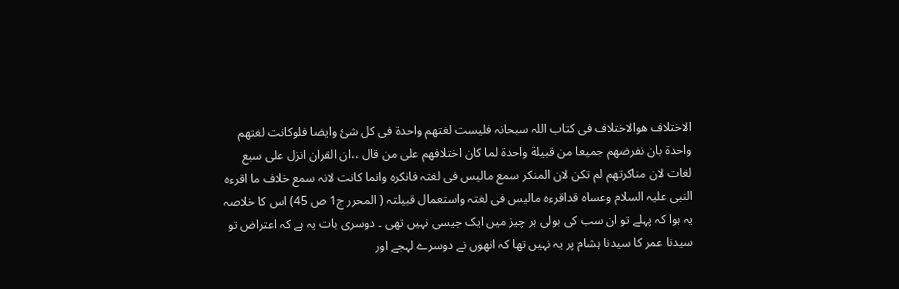الاختلاف ھوالاختلاف فی کتاب اللہ سبحانہ فلیست لغتھم واحدة فی کل شئ وایضا فلوکانت لغتھم واحدة بان نفرضھم جمیعا من قبیلة واحدة لما کان اختلافھم علی من قال ،،ان القران انزل علی سبع لغات لان مناکرتھم لم تکن لان المنکر سمع مالیس فی لغتہ فانکرہ وانما کانت لانہ سمع خلاف ما اقرءہ النبی علیہ السلام وعساہ قداقرءہ مالیس فی لغتہ واستعمال قبیلتہ ( المحرر ج1 ص 45) اس کا خلاصہ یہ ہوا کہ پہلے تو ان سب کی بولی ہر چیز میں ایک جیسی نہیں تھی ۔ دوسری بات یہ ہے کہ اعتراض تو سیدنا عمر کا سیدنا ہشام پر یہ نہیں تھا کہ انھوں نے دوسرے لہجے اور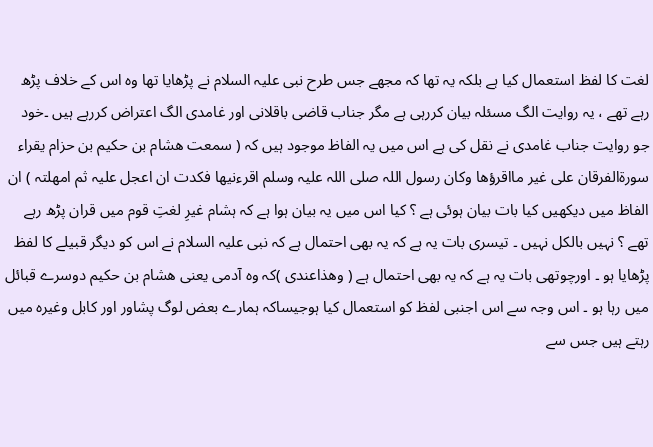لغت کا لفظ استعمال کیا ہے بلکہ یہ تھا کہ مجھے جس طرح نبی علیہ السلام نے پڑھایا تھا وہ اس کے خلاف پڑھ رہے تھے ، یہ روایت الگ مسئلہ بیان کررہی ہے مگر جناب قاضی باقلانی اور غامدی الگ اعتراض کررہے ہیں ۔خود جو روایت جناب غامدی نے نقل کی ہے اس میں یہ الفاظ موجود ہیں کہ ( سمعت ھشام بن حکیم بن حزام یقراء سورةالفرقان علی غیر مااقرؤھا وکان رسول اللہ صلی اللہ علیہ وسلم اقرءنیھا فکدت ان اعجل علیہ ثم امھلتہ ) ان الفاظ میں دیکھیں کیا بات بیان ہوئی ہے ؟ کیا اس میں یہ بیان ہوا ہے کہ ہشام غیرِ لغتِ قوم میں قران پڑھ رہے تھے ؟ نہیں بالکل نہیں ۔ تیسری بات یہ ہے کہ یہ بھی احتمال ہے کہ نبی علیہ السلام نے اس کو دیگر قبیلے کا لفظ پڑھایا ہو ۔ اورچوتھی بات یہ ہے کہ یہ بھی احتمال ہے ( وھذاعندی )کہ وہ آدمی یعنی ھشام بن حکیم دوسرے قبائل میں رہا ہو ۔ اس وجہ سے اس اجنبی لفظ کو استعمال کیا ہوجیساکہ ہمارے بعض لوگ پشاور اور کابل وغیرہ میں رہتے ہیں جس سے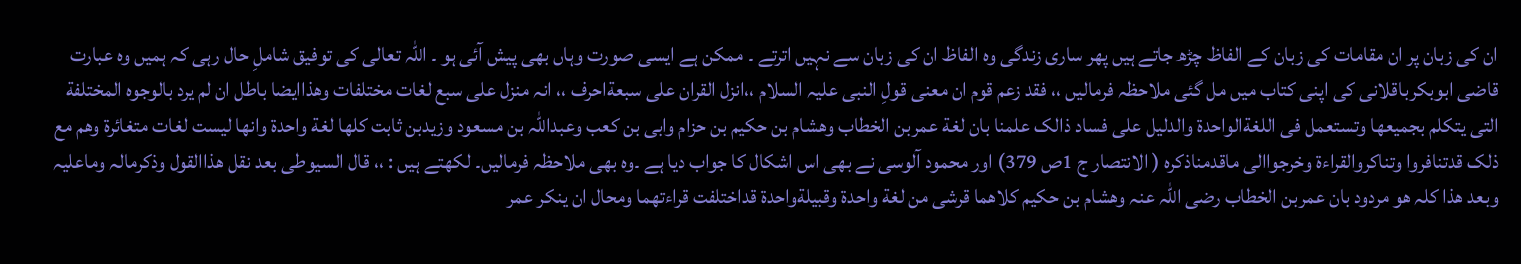ان کی زبان پر ان مقامات کی زبان کے الفاظ چڑھ جاتے ہیں پھر ساری زندگی وہ الفاظ ان کی زبان سے نہیں اترتے ۔ ممکن ہے ایسی صورت وہاں بھی پیش آئی ہو ۔ اللہ تعالی کی توفیق شاملِ حال رہی کہ ہمیں وہ عبارت قاضی ابوبکرباقلانی کی اپنی کتاب میں مل گئی ملاحظہ فرمالیں ،، فقد زعم قوم ان معنی قولِ النبی علیہ السلام ،،انزل القران علی سبعةاحرف ،، انہ منزل علی سبع لغات مختلفات وھذاایضا باطل ان لم یرد بالوجوہ المختلفة التی یتکلم بجمیعھا وتستعمل فی اللغةالواحدة والدلیل علی فساد ذالک علمنا بان لغة عمربن الخطاب وھشام بن حکیم بن حزام وابی بن کعب وعبداللہ بن مسعود وزیدبن ثابت کلھا لغة واحدة وانھا لیست لغات متغائرة وھم مع ذلک قدتنافروا وتناکروالقراءة وخرجواالی ماقدمناذکرہ ( الانتصار ج 1ص 379) اور محمود آلوسی نے بھی اس اشکال کا جواب دیا ہے ۔وہ بھی ملاحظہ فرمالیں۔ لکھتے ہیں : ،، قال السیوطی بعد نقل ھذاالقول وذکرمالہ وماعلیہ وبعد ھذا کلہ ھو مردود بان عمربن الخطاب رضی اللہ عنہ وھشام بن حکیم کلاھما قرشی من لغة واحدة وقبیلةواحدة قداختلفت قراءتھما ومحال ان ینکر عمر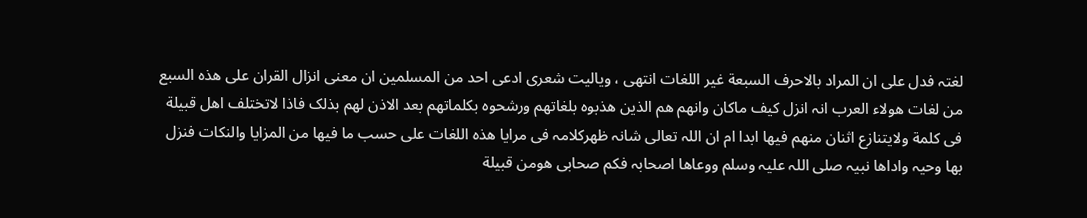لغتہ فدل علی ان المراد بالاحرف السبعة غیر اللغات انتھی ، ویالیت شعری ادعی احد من المسلمین ان معنی انزال القران علی ھذہ السبع من لغات ھولاء العرب انہ انزل کیف ماکان وانھم ھم الذین ھذبوہ بلغاتھم ورشحوہ بکلماتھم بعد الاذن لھم بذلک فاذا لاتختلف اھل قبیلة فی کلمة ولایتنازع اثنان منھم فیھا ابدا ام ان اللہ تعالی شانہ ظھرکلامہ فی مرایا ھذہ اللغات علی حسب ما فیھا من المزایا والنکات فنزل بھا وحیہ واداھا نبیہ صلی اللہ علیہ وسلم ووعاھا اصحابہ فکم صحابی ھومن قبیلة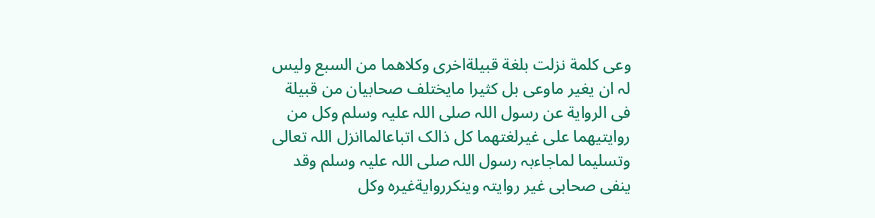وعی کلمة نزلت بلغة قبیلةاخری وکلاھما من السبع ولیس لہ ان یغیر ماوعی بل کثیرا مایختلف صحابیان من قبیلة فی الروایة عن رسول اللہ صلی اللہ علیہ وسلم وکل من روایتیھما علی غیرلغتھما کل ذالک اتباعالماانزل اللہ تعالی وتسلیما لماجاءبہ رسول اللہ صلی اللہ علیہ وسلم وقد ینفی صحابی غیر روایتہ وینکرروایةغیرہ وکل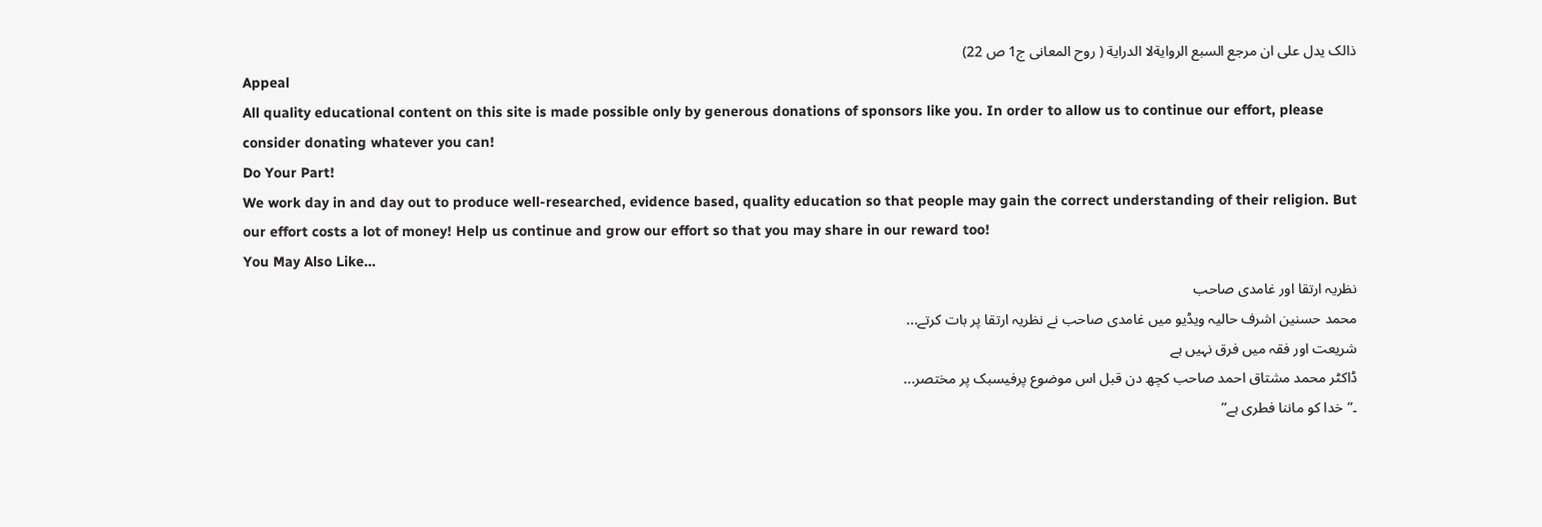ذالک یدل علی ان مرجع السبع الروایةلا الدرایة ( روح المعانی ج1 ص 22)
Appeal
All quality educational content on this site is made possible only by generous donations of sponsors like you. In order to allow us to continue our effort, please consider donating whatever you can!
Do Your Part!
We work day in and day out to produce well-researched, evidence based, quality education so that people may gain the correct understanding of their religion. But our effort costs a lot of money! Help us continue and grow our effort so that you may share in our reward too!
You May Also Like…
نظریہ ارتقا اور غامدی صاحب
محمد حسنین اشرف حالیہ ویڈیو میں غامدی صاحب نے نظریہ ارتقا پر بات کرتے...
شریعت اور فقہ میں فرق نہیں ہے
ڈاکٹر محمد مشتاق احمد صاحب کچھ دن قبل اس موضوع پرفیسبک پر مختصر...
۔”خدا کو ماننا فطری ہے”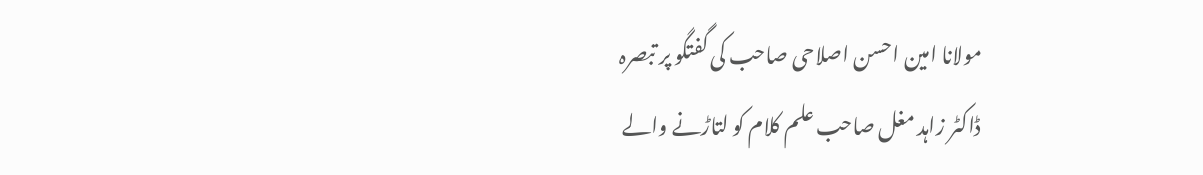مولانا امین احسن اصلاحی صاحب کی گفتگو پر تبصرہ
ڈاکٹر زاہد مغل صاحب علم کلام کو لتاڑنے والے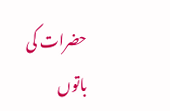حضرات کی باتوں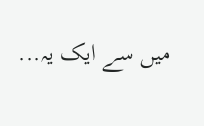میں سے ایک یہ...